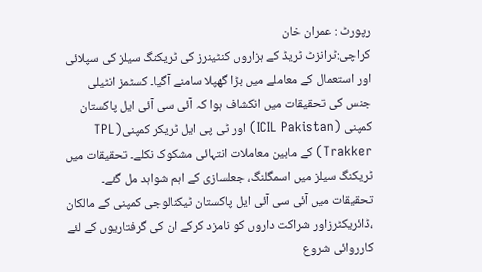رپورٹ : عمران خان
کراچی:ٹرانزٹ ٹریڈ کے ہزاروں کنٹینرز کی ٹریکنگ سیلز کی سپلائی اور استعمال کے معاملے میں بڑا گھپلا سامنے آگیا۔ کسٹمز انٹیلی جنس کی تحقیقات میں انکشاف ہوا کہ آئی سی آئی ایل پاکستان کمپنی (ICIL Pakistan) اور ٹی پی ایل ٹریکر کمپنی(TPL Trakker) کے مابین معاملات انتہائی مشکوک نکلے۔ تحقیقات میں ٹریکنگ سیلز میں اسمگلنگ، جعلسازی کے اہم شواہد مل گئے۔ تحقیقات میں آئی سی آئی ایل پاکستان ٹیکنالوجی کمپنی کے مالکان ،ڈائریکٹرزاور شراکت داروں کو نامزد کرکے ان کی گرفتاریوں کے لئے کارروائی شروع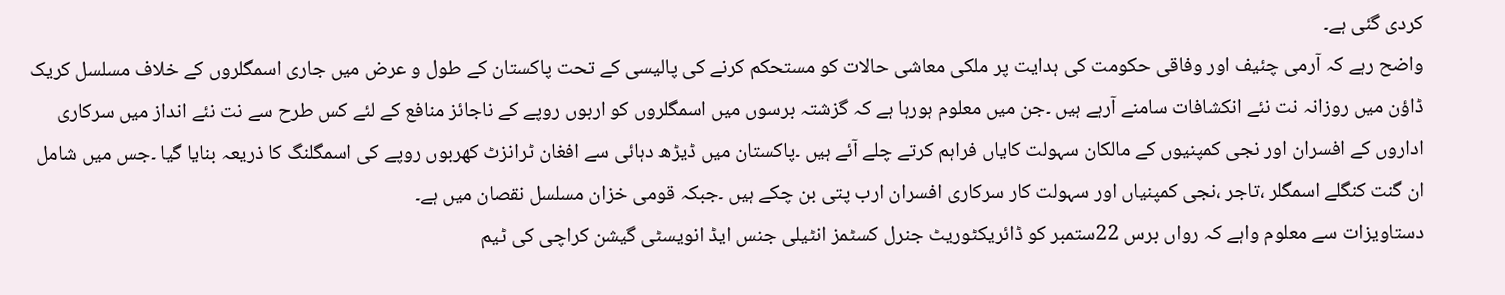کردی گئی ہے۔
واضح رہے کہ آرمی چئیف اور وفاقی حکومت کی ہدایت پر ملکی معاشی حالات کو مستحکم کرنے کی پالیسی کے تحت پاکستان کے طول و عرض میں جاری اسمگلروں کے خلاف مسلسل کریک ڈاؤن میں روزانہ نت نئے انکشافات سامنے آرہے ہیں ۔جن میں معلوم ہورہا ہے کہ گزشتہ برسوں میں اسمگلروں کو اربوں روپے کے ناجائز منافع کے لئے کس طرح سے نت نئے انداز میں سرکاری اداروں کے افسران اور نجی کمپنیوں کے مالکان سہولت کایاں فراہم کرتے چلے آئے ہیں ۔پاکستان میں ڈیڑھ دہائی سے افغان ٹرانزٹ کھربوں روپے کی اسمگلنگ کا ذریعہ بنایا گیا ۔جس میں شامل ان گنت کنگلے اسمگلر ،تاجر ،نجی کمپنیاں اور سہولت کار سرکاری افسران ارب پتی بن چکے ہیں ۔جبکہ قومی خزان مسلسل نقصان میں ہے۔
دستاویزات سے معلوم واہے کہ رواں برس 22ستمبر کو ڈائریکٹوریٹ جنرل کسٹمز انٹیلی جنس ایڈ انویسٹی گیشن کراچی کی ٹیم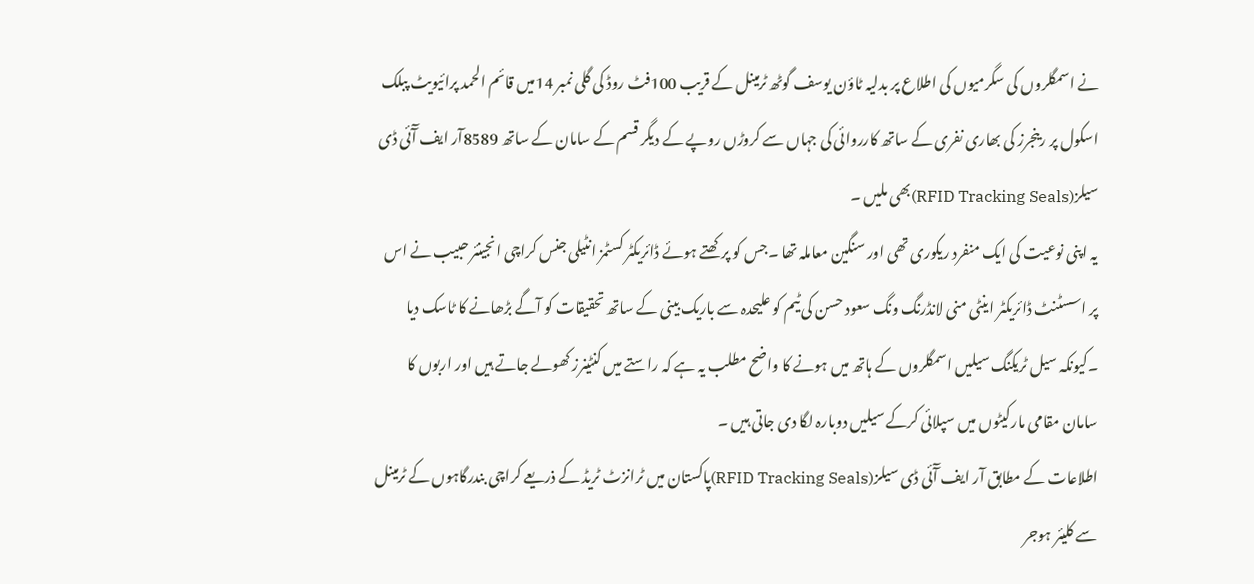نے اسمگلروں کی سگرمیوں کی اطلاع پر بدلیہ ٹاؤن یوسف گوٹھ ٹرمینل کے قریب 100فٹ روڈ کی گلی نمبر 14میں قائم الحمد پرائیویٹ پبلک اسکول پر رینجرز کی بھاری نفری کے ساتھ کارروائی کی جہاں سے کروڑں روپے کے دیگر قسم کے سامان کے ساتھ 8589آر ایف آٓئی ڈی سیلز(RFID Tracking Seals)بھی ملیں ۔
یہ اپنی نوعیت کی ایک منفرد ریکوری تھی اور سنگین معاملہ تھا ۔جس کو پرکھتے ہوئے ڈائریکٹر کسٹمز انٹیلی جنس کراچی انجینئر حبیب نے اس پر اسسٹنٹ ڈائریکٹر اینٹی منی لانڈرنگ ونگ سعود حسن کی ٹیم کو علیحدہ سے باریک بینی کے ساتھ تحقیقات کو آگے بڑھانے کا ٹاسک دیا ۔کیونکہ سیل ٹریکنگ سیلیں اسمگلروں کے ہاتھ میں ہونے کا واضح مطلب یہ ہے کہ راستے میں کنٹینرز کھولے جاتے ہیں اور اربوں کا سامان مقامی مارکیٹوں میں سپلائی کرکے سیلیں دوبارہ لگا دی جاتی ہیں ۔
اطلاعات کے مطابق آر ایف آٓئی ڈی سیلز(RFID Tracking Seals)پاکستان میں ٹرانزٹ ٹریڈ کے ذریعے کراچی بندرگاہوں کے ٹرمینل سے کلیئر ہوجر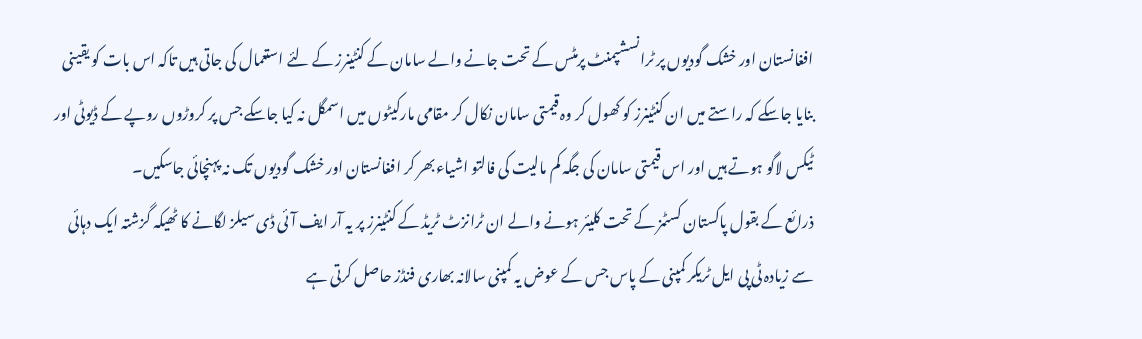افغانستان اور خشک گودیوں پر ٹرانسشپمنٹ پرمٹس کے تحت جانے والے سامان کے کنٹینرز کے لئے استعمال کی جاتی ہیں تاکہ اس بات کو یقینی بنایا جاسکے کہ راستے میں ان کنٹینرز کو کھول کر وہ قیمتی سامان نکال کر مقامی مارکیٹوں میں اسمگل نہ کیا جاسکے جس پر کروڑوں روپے کے ڈیوٹی اور ٹیکس لاگو ہوتے ہیں اور اس قیمتی سامان کی جگہ کم مالیت کی فالتو اشیاءبھر کر افغانستان اور خشک گودیوں تک نہ پہنچائی جاسکیں۔
ذرائع کے بقول پاکستان کسٹمز کے تحت کلیئر ہونے والے ان ٹرانزٹ ٹریڈ کے کنٹینرز پر یہ آر ایف آئی ڈی سیلز لگانے کا ٹھیکہ گزشتہ ایک دہائی سے زیادہ ٹی پی ایل ٹریکر کمپنی کے پاس جس کے عوض یہ کمپنی سالانہ بھاری فنڈز حاصل کرتی ہے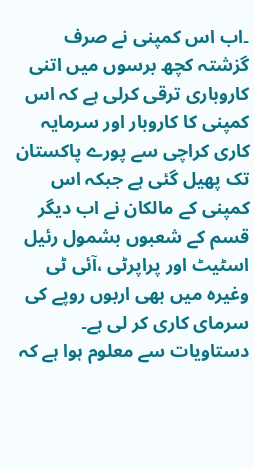۔اب اس کمپنی نے صرف گزشتہ کچھ برسوں میں اتنی کاروباری ترقی کرلی ہے کہ اس کمپنی کا کاروبار اور سرمایہ کاری کراچی سے پورے پاکستان تک پھیل گئی ہے جبکہ اس کمپنی کے مالکان نے اب دیگر قسم کے شعبوں بشمول رئیل اسٹیٹ اور پراپرٹی ،آئی ٹی وغیرہ میں بھی اربوں روپے کی سرمای کاری کر لی ہے۔
دستاویات سے معلوم ہوا ہے کہ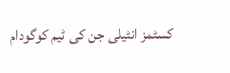کسٹمز انٹیلی جن کی ٹیم کوگودام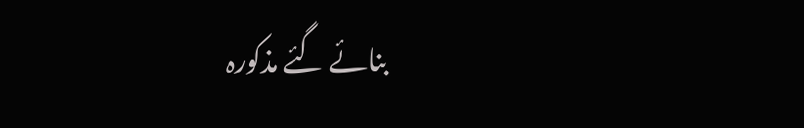بنائے گئے مذکورہ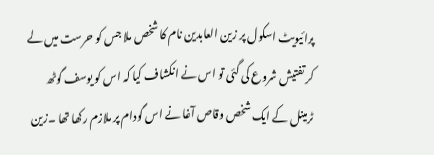پرائیویٹ اسکول پر زین العابدین نام کا شخص ملا جس کو حرست میں لے کر تفتیش شروع کی گئی تو اس نے انکشاف کیا کہ اس کو یوسف گوٹھ ٹرمینل کے ایک شخص وقاص آغا نے اس گودام پر ملازم رکھا تھا ۔زین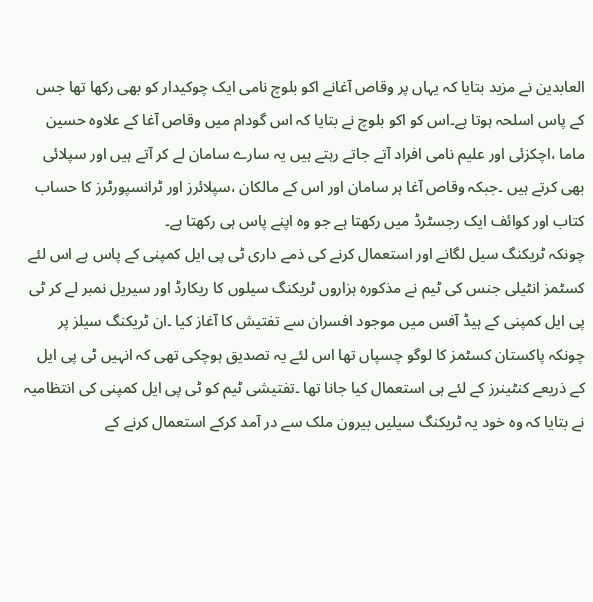العابدین نے مزید بتایا کہ یہاں پر وقاص آغانے اکو بلوچ نامی ایک چوکیدار کو بھی رکھا تھا جس کے پاس اسلحہ ہوتا ہے۔اس کو اکو بلوچ نے بتایا کہ اس گودام میں وقاص آغا کے علاوہ حسین ماما ،اچکزئی اور علیم نامی افراد آتے جاتے رہتے ہیں یہ سارے سامان لے کر آتے ہیں اور سپلائی بھی کرتے ہیں ۔جبکہ وقاص آغا ہر سامان اور اس کے مالکان ،سپلائرز اور ٹرانسپورٹرز کا حساب کتاب اور کوائف ایک رجسٹرڈ میں رکھتا ہے جو وہ اپنے پاس ہی رکھتا ہے۔
چونکہ ٹریکنگ سیل لگانے اور استعمال کرنے کی ذمے داری ٹی پی ایل کمپنی کے پاس ہے اس لئے کسٹمز انٹیلی جنس کی ٹیم نے مذکورہ ہزاروں ٹریکنگ سیلوں کا ریکارڈ اور سیریل نمبر لے کر ٹی پی ایل کمپنی کے ہیڈ آفس میں موجود افسران سے تفتیش کا آغاز کیا ۔ان ٹریکنگ سیلز پر چونکہ پاکستان کسٹمز کا لوگو چسپاں تھا اس لئے یہ تصدیق ہوچکی تھی کہ انہیں ٹی پی ایل کے ذریعے کنٹینرز کے لئے ہی استعمال کیا جانا تھا ۔تفتیشی ٹیم کو ٹی پی ایل کمپنی کی انتظامیہ نے بتایا کہ وہ خود یہ ٹریکنگ سیلیں بیرون ملک سے در آمد کرکے استعمال کرنے کے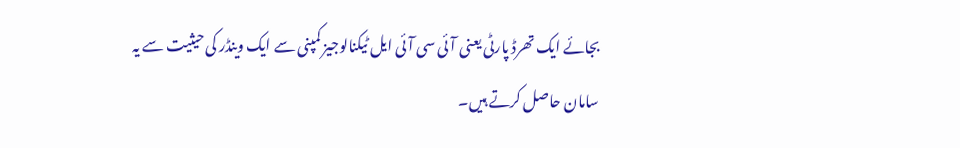بجائے ایک تھرڈ پارٹی یعنی آئی سی آئی ایل ٹیکنالوجیز کمپنی سے ایک وینڈر کی حیثیت سے یہ سامان حاصل کرتے ہیں۔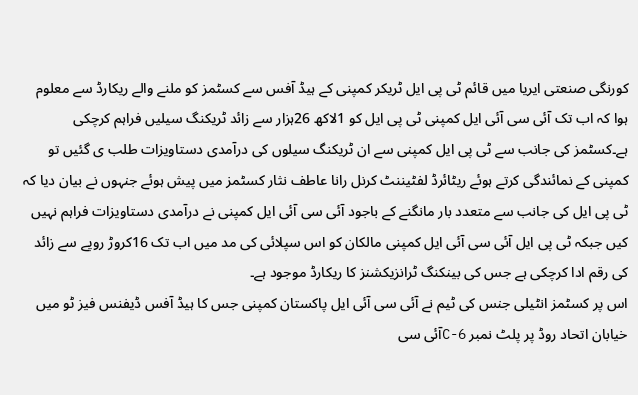کورنگی صنعتی ایریا میں قائم ٹی پی ایل ٹریکر کمپنی کے ہیڈ آفس سے کسٹمز کو ملنے والے ریکارڈ سے معلوم ہوا کہ اب تک آئی سی آئی ایل کمپنی ٹی پی ایل کو 1لاکھ 26ہزار سے زائد ٹریکنگ سیلیں فراہم کرچکی ہے۔کسٹمز کی جانب سے ٹی پی ایل کمپنی سے ان ٹریکنگ سیلوں کی درآمدی دستاویزات طلب ی گئیں تو کمپنی کے نمائندگی کرتے ہوئے ریٹائرڈ لفٹیننٹ کرنل رانا عاطف نثار کسٹمز میں پیش ہوئے جنہوں نے بیان دیا کہ ٹی پی ایل کی جانب سے متعدد بار مانگنے کے باجود آئی سی آئی ایل کمپنی نے درآمدی دستاویزات فراہم نہیں کیں جبکہ ٹی پی ایل آئی سی آئی ایل کمپنی مالکان کو اس سپلائی کی مد میں اب تک 16کروڑ روپے سے زائد کی رقم ادا کرچکی ہے جس کی بینکنگ ٹرانزیکشنز کا ریکارڈ موجود ہے۔
اس پر کسٹمز انٹیلی جنس کی ٹیم نے آئی سی آئی ایل پاکستان کمپنی جس کا ہیڈ آفس ڈیفنس فیز ٹو میں خیابان اتحاد روڈ پر پلٹ نمبر C-6آئی سی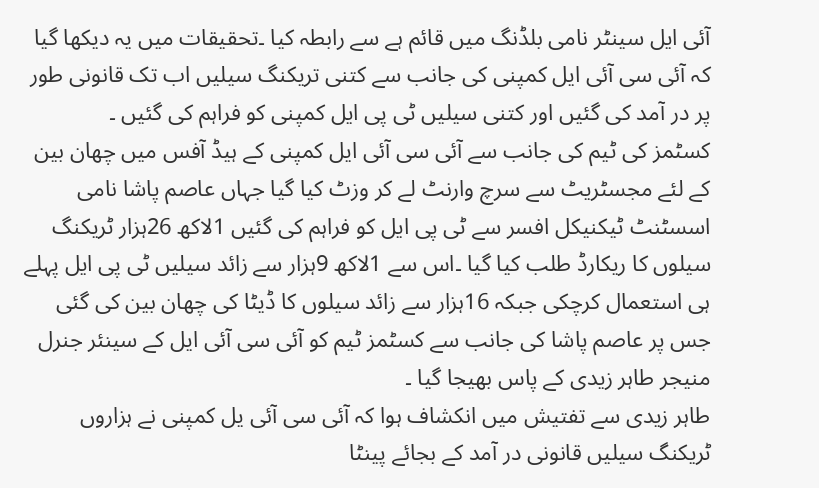آئی ایل سینٹر نامی بلڈنگ میں قائم ہے سے رابطہ کیا ۔تحقیقات میں یہ دیکھا گیا کہ آئی سی آئی ایل کمپنی کی جانب سے کتنی تریکنگ سیلیں اب تک قانونی طور پر در آمد کی گئیں اور کتنی سیلیں ٹی پی ایل کمپنی کو فراہم کی گئیں ۔
کسٹمز کی ٹیم کی جانب سے آئی سی آئی ایل کمپنی کے ہیڈ آفس میں چھان بین کے لئے مجسٹریٹ سے سرچ وارنٹ لے کر وزٹ کیا گیا جہاں عاصم پاشا نامی اسسٹنٹ ٹیکنیکل افسر سے ٹی پی ایل کو فراہم کی گئیں 1لاکھ 26ہزار ٹریکنگ سیلوں کا ریکارڈ طلب کیا گیا ۔اس سے 1لاکھ 9ہزار سے زائد سیلیں ٹی پی ایل پہلے ہی استعمال کرچکی جبکہ 16ہزار سے زائد سیلوں کا ڈیٹا کی چھان بین کی گئی جس پر عاصم پاشا کی جانب سے کسٹمز ٹیم کو آئی سی آئی ایل کے سینئر جنرل منیجر طاہر زیدی کے پاس بھیجا گیا ۔
طاہر زیدی سے تفتیش میں انکشاف ہوا کہ آئی سی آئی یل کمپنی نے ہزاروں ٹریکنگ سیلیں قانونی در آمد کے بجائے پینٹا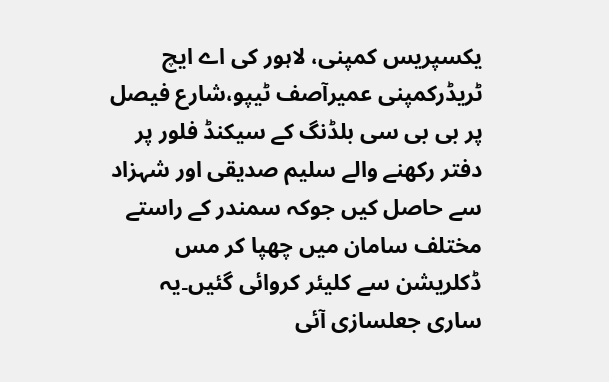یکسپریس کمپنی، لاہور کی اے ایچ ٹریڈرکمپنی عمیرآصف ٹیپو،شارع فیصل پر بی بی سی بلڈنگ کے سیکنڈ فلور پر دفتر رکھنے والے سلیم صدیقی اور شہزاد سے حاصل کیں جوکہ سمندر کے راستے مختلف سامان میں چھپا کر مس ڈکلریشن سے کلیئر کروائی گئیں۔یہ ساری جعلسازی آئی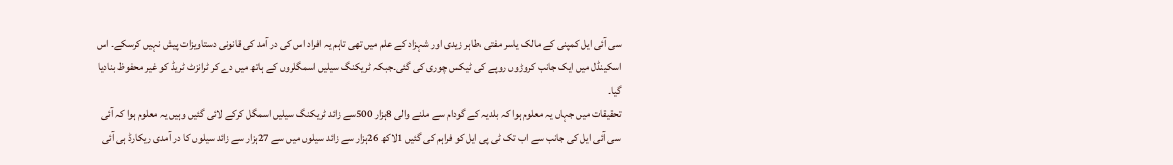سی آئی ایل کمپنی کے مالک یاسر مفتی ،طاہر زیدی اور شہزاد کے علم میں تھی تاہم یہ افراد اس کی در آمد کی قانونی دستاویزات پیش نہیں کرسکے۔ اس اسکینڈل میں ایک جانب کروڑوں روپے کی ٹیکس چوری کی گئی۔جبکہ ٹریکنگ سیلیں اسمگلروں کے ہاتھ میں دے کر ٹرانزٹ ٹریڈ کو غیر محفوظ بنادیا گیا۔
تحقیقات میں جہاں یہ معلوم ہوا کہ بلدیہ کے گودام سے ملنے والی 8ہزار 500سے زائد ٹریکنگ سیلیں اسمگل کرکے لائی گئیں وہیں یہ معلوم ہوا کہ آئی سی آئی ایل کی جانب سے اب تک ٹی پی ایل کو فراہم کی گئیں 1لاکھ 26ہزار سے زائد سیلوں میں سے 27ہزار سے زائد سیلوں کا در آمدی ریکارڈ ہی آئی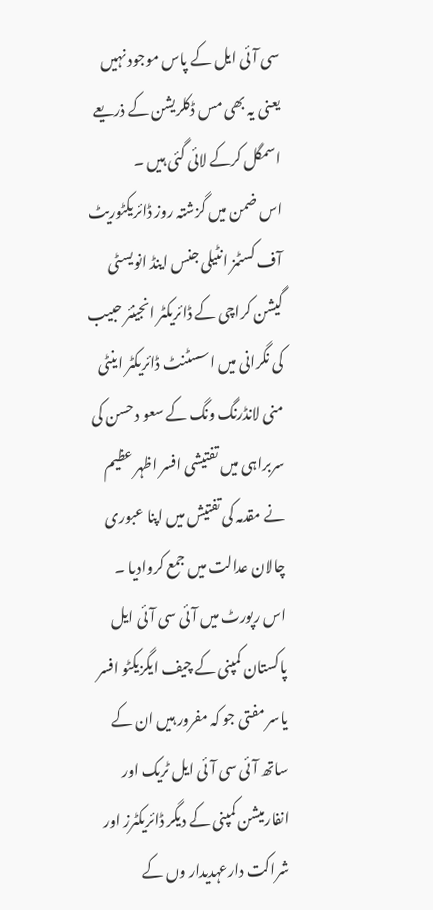سی آئی ایل کے پاس موجود نہیں یعنی یہ بھی مس ڈکلریشن کے ذریعے اسمگل کرکے لائی گئی ہیں ۔
اس ضمن میں گزشتہ روز ڈائریکٹوریٹ آف کسٹمز انٹیلی جنس اینڈ انویسٹی گیشن کراچی کے ڈائریکٹر انجینئر حبیب کی نگرانی میں اسسٹنٹ ڈائریکٹر اینٹی منی لانڈرنگ ونگ کے سعو د حسن کی سربراہی میں تفتیشی افسر اظہر عظیم نے مقدمہ کی تفتیش میں اپنا عبوری چالان عدالت میں جمع کروادیا ۔
اس رپورٹ میں آئی سی آئی ایل پاکستان کمپنی کے چیف ایگزیکٹو افسر یاسر مفتی جو کہ مفرور ہیں ان کے ساتھ آئی سی آئی ایل ٹریک اور انفارمیشن کمپنی کے دیگر ڈائریکٹرز اور شراکت دارعہدیدار وں کے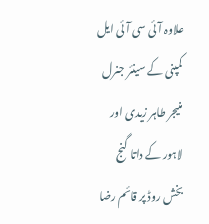علاوہ آئی سی آئی ایل کمپنی کے سینئر جنرل منیجر طاہر زیدی اور لاہور کے داتا گنج بخش روڈ پر قائم رضا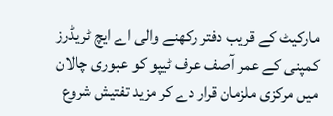مارکیٹ کے قریب دفتر رکھنے والی اے ایچ ٹریڈرز کمپنی کے عمر آصف عرف ٹیپو کو عبوری چالان میں مرکزی ملزمان قرار دے کر مزید تفتیش شروع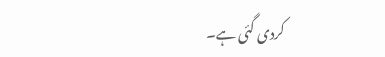کردی گئی ہے۔